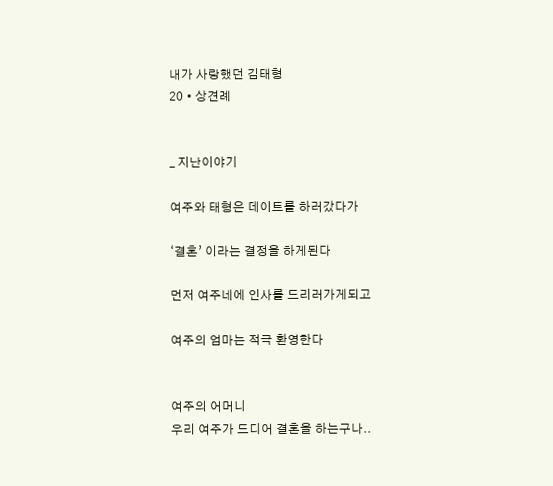내가 사랑했던 김태형
20 • 상견례


_ 지난이야기

여주와 태형은 데이트를 하러갔다가

‘결혼’ 이라는 결정을 하게된다

먼저 여주네에 인사를 드리러가게되고

여주의 엄마는 적극 환영한다


여주의 어머니
우리 여주가 드디어 결혼을 하는구나..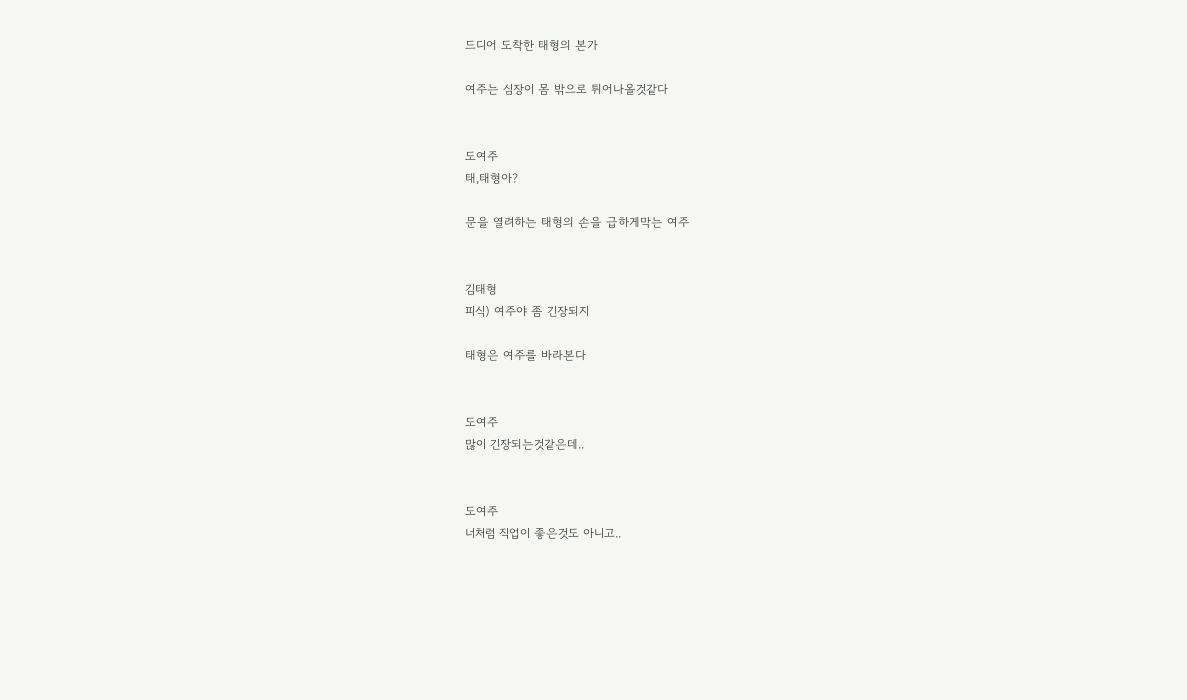드디어 도착한 태형의 본가

여주는 심장이 몸 밖으로 튀어나올것같다


도여주
태,태형아?

문을 열려하는 태형의 손을 급하게막는 여주


김태형
피식) 여주야 좀 긴장되지

태형은 여주를 바라본다


도여주
많이 긴장되는것같은데..


도여주
너처럼 직업이 좋은것도 아니고..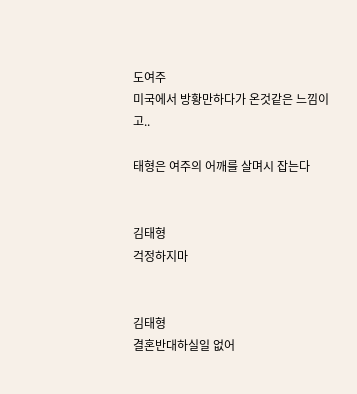도여주
미국에서 방황만하다가 온것같은 느낌이고..

태형은 여주의 어깨를 살며시 잡는다


김태형
걱정하지마


김태형
결혼반대하실일 없어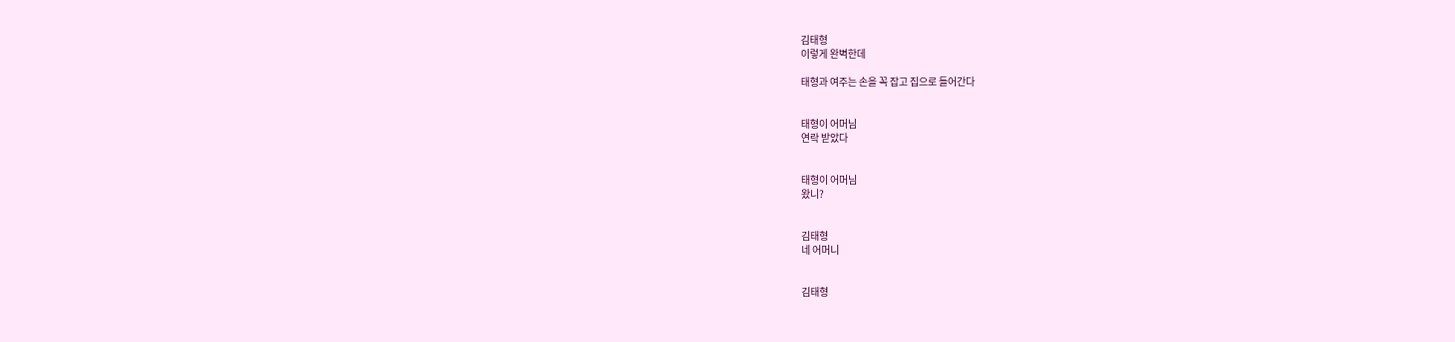김태형
이렇게 완벽한데

태형과 여주는 손을 꼭 잡고 집으로 들어간다


태형이 어머님
연락 받았다


태형이 어머님
왔니?


김태형
네 어머니


김태형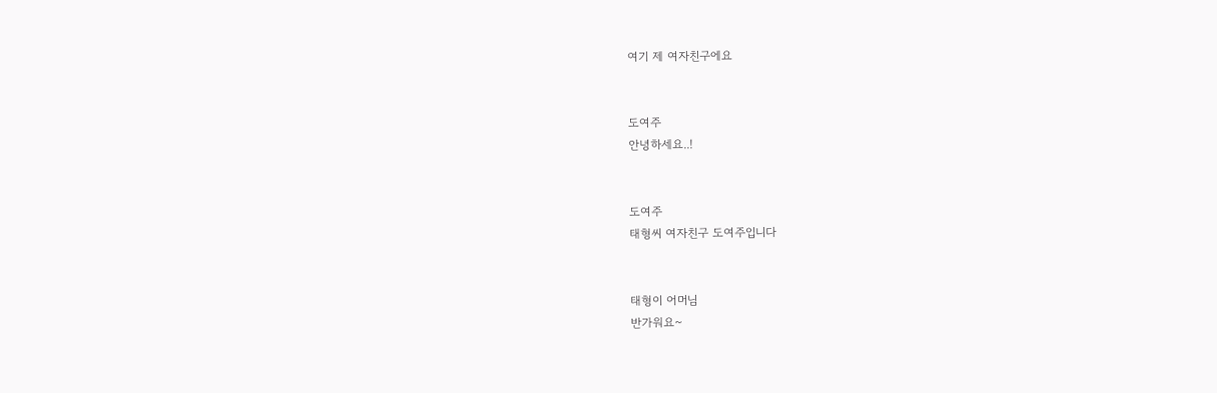여기 제 여자친구에요


도여주
안녕하세요..!


도여주
태형씨 여자친구 도여주입니다


태형이 어머님
반가워요~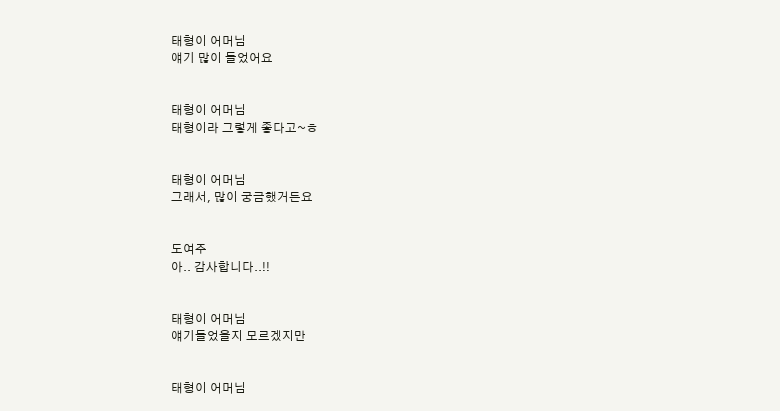태형이 어머님
얘기 많이 들었어요


태형이 어머님
태형이라 그렇게 좋다고~ㅎ


태형이 어머님
그래서, 많이 궁금했거든요


도여주
아.. 감사합니다..!!


태형이 어머님
얘기들었을지 모르겠지만


태형이 어머님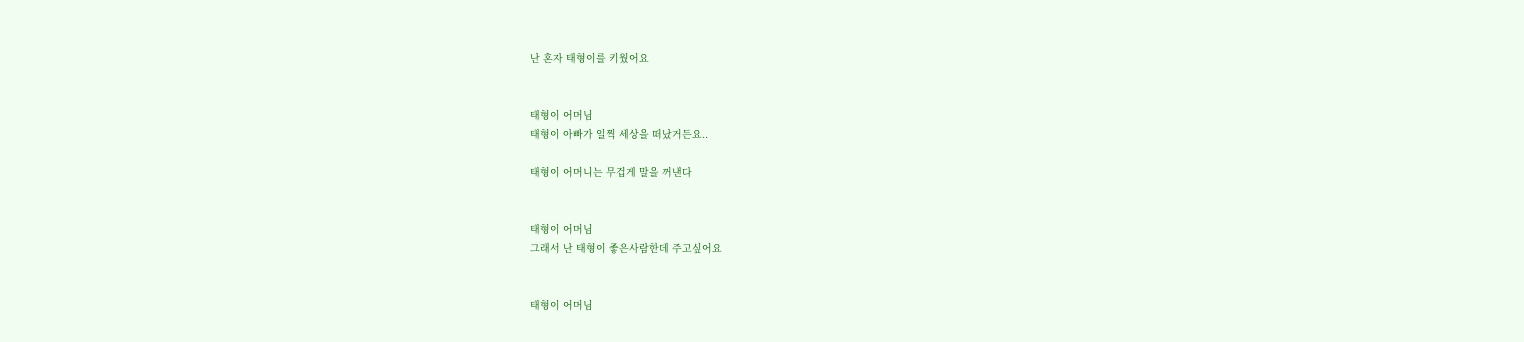난 혼자 태형이를 키웠어요


태형이 어머님
태형이 아빠가 일찍 세상을 떠났거든요..

태형이 어머니는 무겁게 말을 꺼낸다


태형이 어머님
그래서 난 태형이 좋은사람한데 주고싶어요


태형이 어머님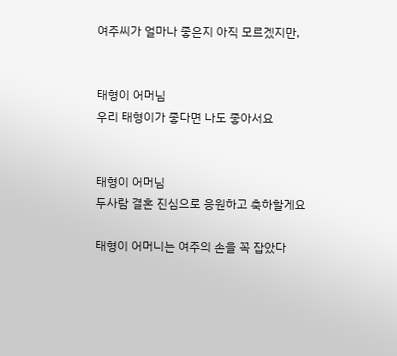여주씨가 얼마나 좋은지 아직 모르겠지만,


태형이 어머님
우리 태형이가 좋다면 나도 좋아서요


태형이 어머님
두사람 결혼 진심으로 응원하고 축하할게요

태형이 어머니는 여주의 손을 꼭 잡았다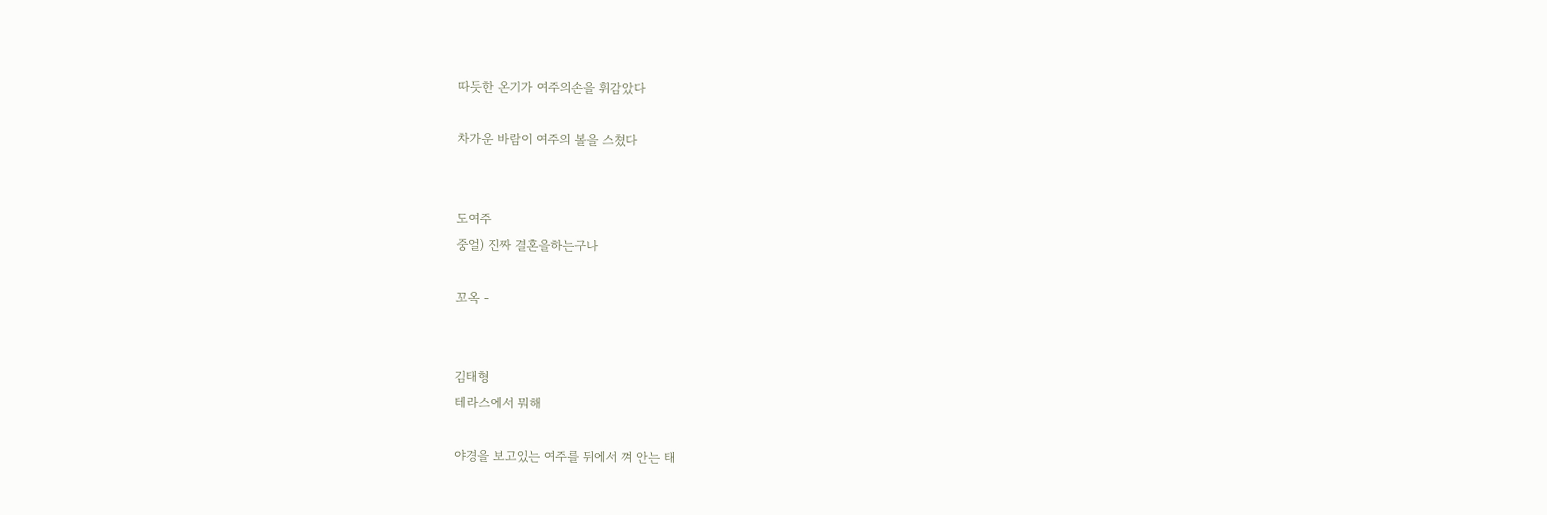따듯한 온기가 여주의손을 휘감았다

차가운 바람이 여주의 볼을 스쳤다


도여주
중얼) 진짜 결혼을하는구나

꼬옥 -


김태형
테라스에서 뭐해

야경을 보고있는 여주를 뒤에서 껴 안는 태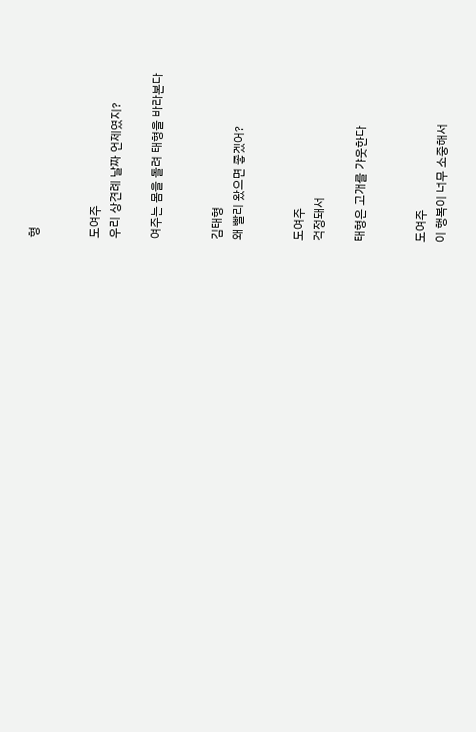형


도여주
우리 상견례 날짜 언제였지?

여주는 몸을 돌려 태형을 바라본다


김태형
왜 빨리 왔으면 좋겠어?


도여주
걱정돼서

태형은 고개를 갸웃한다


도여주
이 행복이 너무 소중해서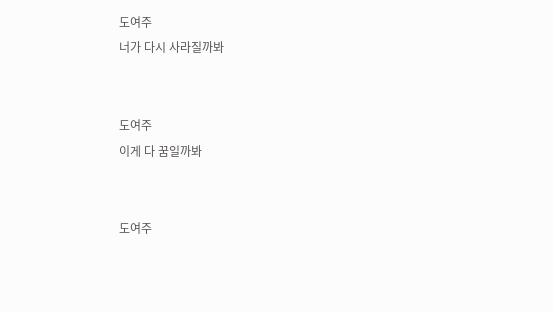도여주
너가 다시 사라질까봐


도여주
이게 다 꿈일까봐


도여주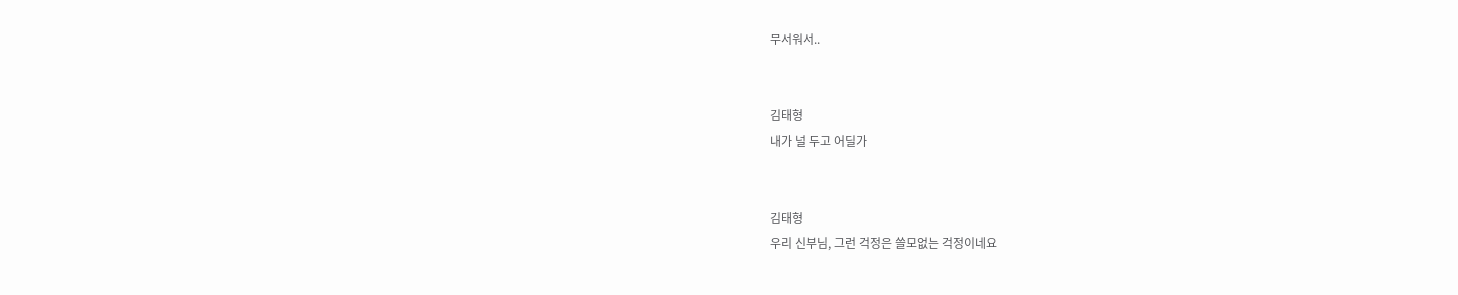무서워서..


김태형
내가 널 두고 어딜가


김태형
우리 신부님, 그런 걱정은 쓸모없는 걱정이네요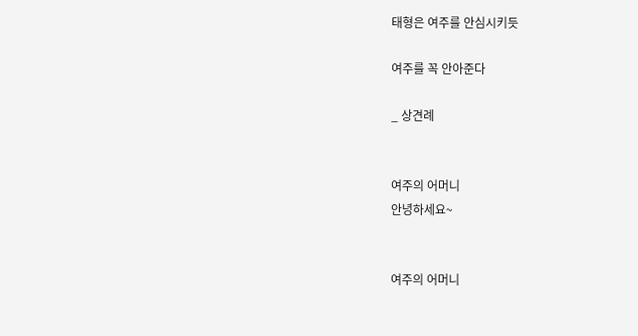태형은 여주를 안심시키듯

여주를 꼭 안아준다

_ 상견례


여주의 어머니
안녕하세요~


여주의 어머니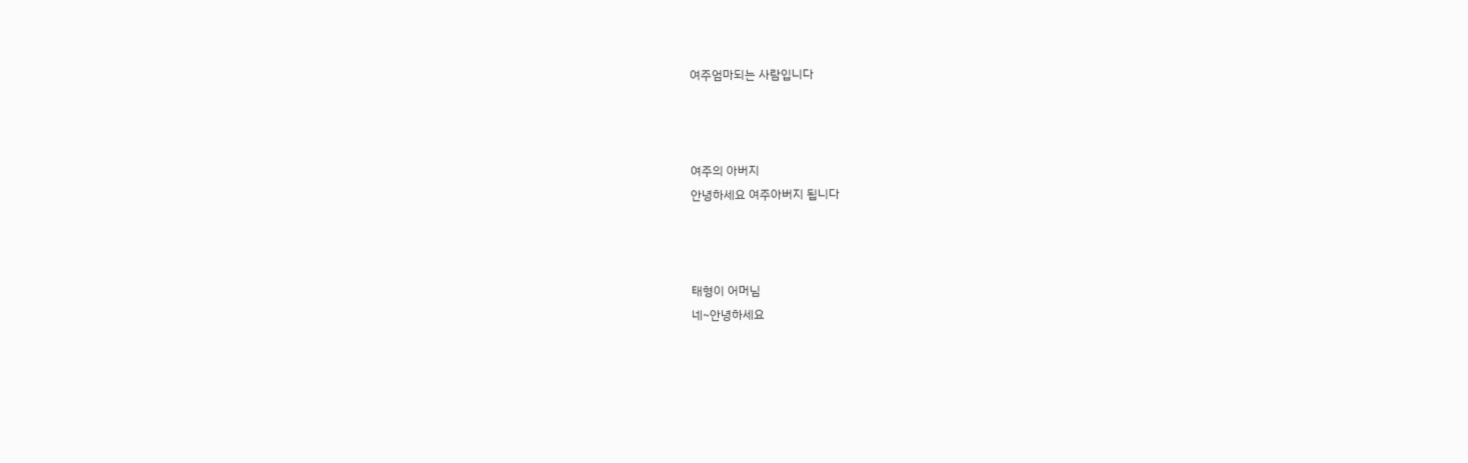여주엄마되는 사람입니다



여주의 아버지
안녕하세요 여주아버지 됩니다



태형이 어머님
네~안녕하세요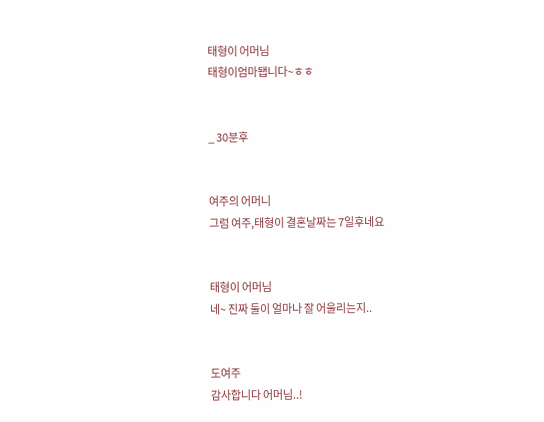태형이 어머님
태형이엄마됍니다~ㅎㅎ


_ 30분후


여주의 어머니
그럼 여주,태형이 결혼날짜는 7일후네요


태형이 어머님
네~ 진짜 둘이 얼마나 잘 어울리는지..


도여주
감사합니다 어머님..!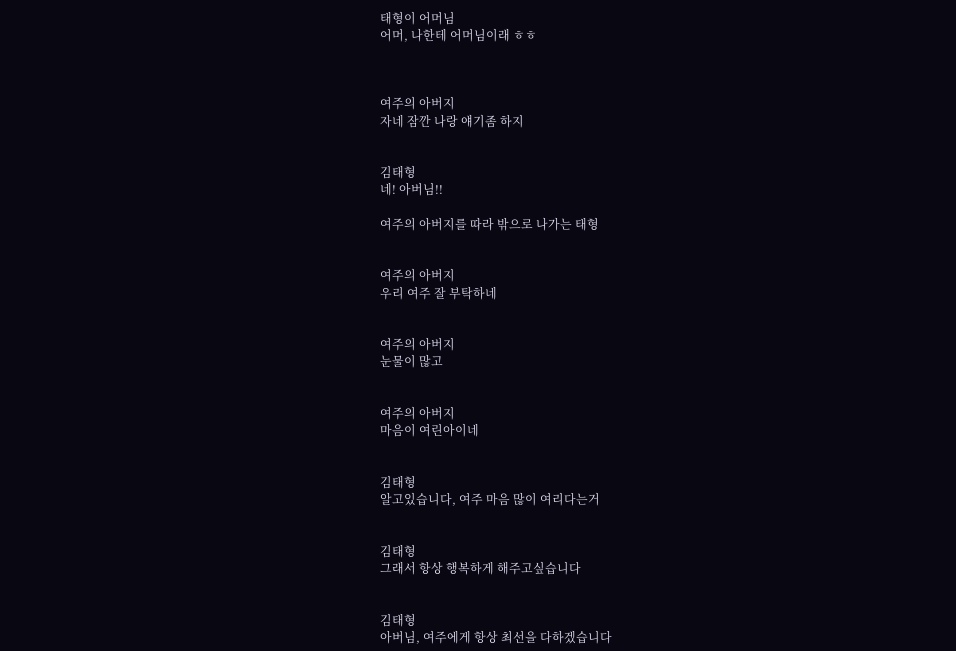태형이 어머님
어머, 나한테 어머님이래 ㅎㅎ



여주의 아버지
자네 잠깐 나랑 얘기좀 하지


김태형
네! 아버님!!

여주의 아버지를 따라 밖으로 나가는 태형


여주의 아버지
우리 여주 잘 부탁하네


여주의 아버지
눈물이 많고


여주의 아버지
마음이 여린아이네


김태형
알고있습니다, 여주 마음 많이 여리다는거


김태형
그래서 항상 행복하게 해주고싶습니다


김태형
아버님, 여주에게 항상 최선을 다하겠습니다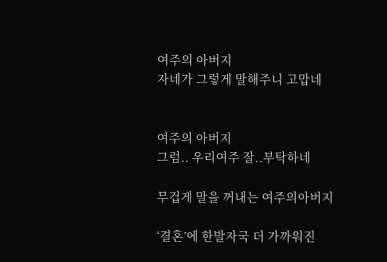여주의 아버지
자네가 그렇게 말해주니 고맙네


여주의 아버지
그럼.. 우리여주 잘..부탁하네

무겁게 말을 꺼내는 여주의아버지

‘결혼’에 한발자국 더 가까워진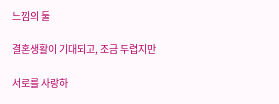느낌의 둘

결혼생활이 기대되고, 조금 두렵지만

서로를 사랑하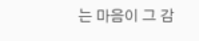는 마음이 그 감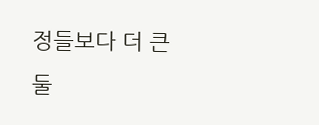정들보다 더 큰 둘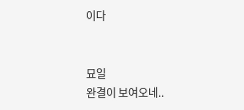이다


묘일
완결이 보여오네..